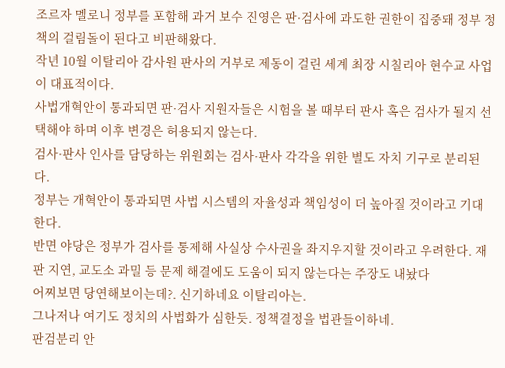조르자 멜로니 정부를 포함해 과거 보수 진영은 판·검사에 과도한 권한이 집중돼 정부 정책의 걸림돌이 된다고 비판해왔다.
작년 10월 이탈리아 감사원 판사의 거부로 제동이 걸린 세계 최장 시칠리아 현수교 사업이 대표적이다.
사법개혁안이 통과되면 판·검사 지원자들은 시험을 볼 때부터 판사 혹은 검사가 될지 선택해야 하며 이후 변경은 허용되지 않는다.
검사·판사 인사를 담당하는 위원회는 검사·판사 각각을 위한 별도 자치 기구로 분리된다.
정부는 개혁안이 통과되면 사법 시스템의 자율성과 책임성이 더 높아질 것이라고 기대한다.
반면 야당은 정부가 검사를 통제해 사실상 수사권을 좌지우지할 것이라고 우려한다. 재판 지연, 교도소 과밀 등 문제 해결에도 도움이 되지 않는다는 주장도 내놨다
어찌보면 당연해보이는데?. 신기하네요 이탈리아는.
그나저나 여기도 정치의 사법화가 심한듯. 정책결정을 법관들이하네.
판검분리 안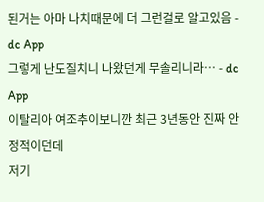된거는 아마 나치때문에 더 그런걸로 알고있음 - dc App
그렇게 난도질치니 나왔던게 무솔리니라… - dc App
이탈리아 여조추이보니깐 최근 3년동안 진짜 안정적이던데
저기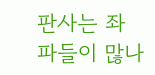판사는 좌파들이 많나